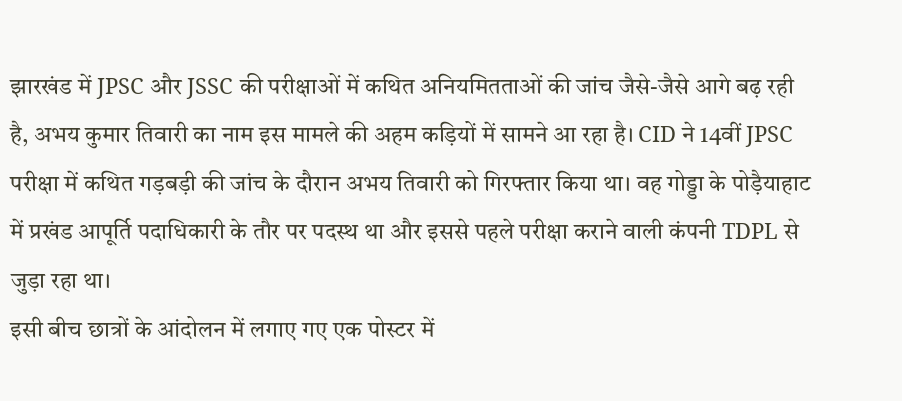झारखंड में JPSC और JSSC की परीक्षाओं में कथित अनियमितताओं की जांच जैसे-जैसे आगे बढ़ रही है, अभय कुमार तिवारी का नाम इस मामले की अहम कड़ियों में सामने आ रहा है। CID ने 14वीं JPSC परीक्षा में कथित गड़बड़ी की जांच के दौरान अभय तिवारी को गिरफ्तार किया था। वह गोड्डा के पोड़ैयाहाट में प्रखंड आपूर्ति पदाधिकारी के तौर पर पदस्थ था और इससे पहले परीक्षा कराने वाली कंपनी TDPL से जुड़ा रहा था।
इसी बीच छात्रों के आंदोलन में लगाए गए एक पोस्टर में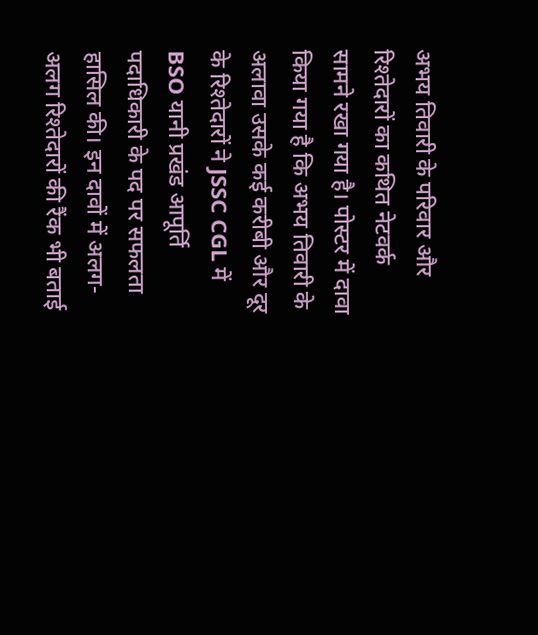अभय तिवारी के परिवार और रिश्तेदारों का कथित नेटवर्क सामने रखा गया है। पोस्टर में दावा किया गया है कि अभय तिवारी के अलावा उसके कई करीबी और दूर के रिश्तेदारों ने JSSC CGL में BSO यानी प्रखंड आपूर्ति पदाधिकारी के पद पर सफलता हासिल की। इन दावों में अलग-अलग रिश्तेदारों की रैंक भी बताई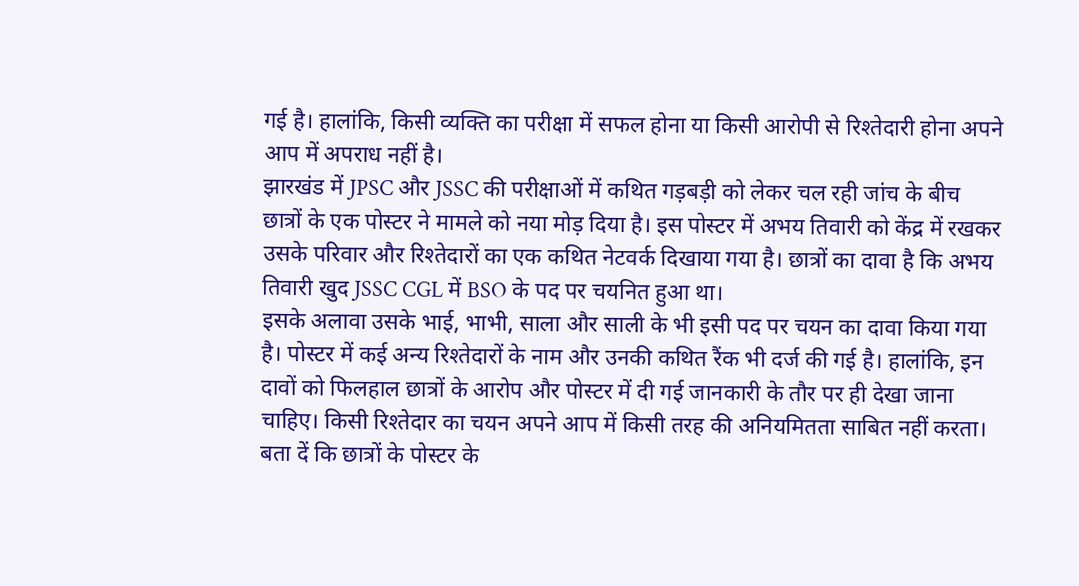गई है। हालांकि, किसी व्यक्ति का परीक्षा में सफल होना या किसी आरोपी से रिश्तेदारी होना अपने आप में अपराध नहीं है।
झारखंड में JPSC और JSSC की परीक्षाओं में कथित गड़बड़ी को लेकर चल रही जांच के बीच छात्रों के एक पोस्टर ने मामले को नया मोड़ दिया है। इस पोस्टर में अभय तिवारी को केंद्र में रखकर उसके परिवार और रिश्तेदारों का एक कथित नेटवर्क दिखाया गया है। छात्रों का दावा है कि अभय तिवारी खुद JSSC CGL में BSO के पद पर चयनित हुआ था।
इसके अलावा उसके भाई, भाभी, साला और साली के भी इसी पद पर चयन का दावा किया गया है। पोस्टर में कई अन्य रिश्तेदारों के नाम और उनकी कथित रैंक भी दर्ज की गई है। हालांकि, इन दावों को फिलहाल छात्रों के आरोप और पोस्टर में दी गई जानकारी के तौर पर ही देखा जाना चाहिए। किसी रिश्तेदार का चयन अपने आप में किसी तरह की अनियमितता साबित नहीं करता।
बता दें कि छात्रों के पोस्टर के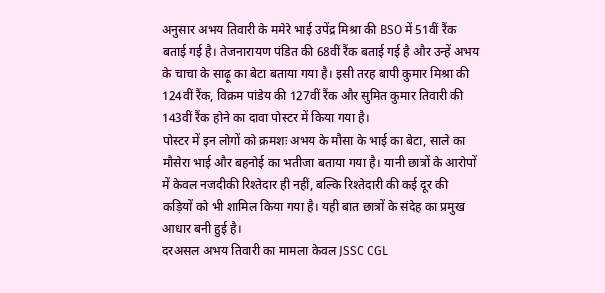अनुसार अभय तिवारी के ममेरे भाई उपेंद्र मिश्रा की BSO में 51वीं रैंक बताई गई है। तेजनारायण पंडित की 68वीं रैंक बताई गई है और उन्हें अभय के चाचा के साढ़ू का बेटा बताया गया है। इसी तरह बापी कुमार मिश्रा की 124वीं रैंक, विक्रम पांडेय की 127वीं रैंक और सुमित कुमार तिवारी की 143वीं रैंक होने का दावा पोस्टर में किया गया है।
पोस्टर में इन लोगों को क्रमशः अभय के मौसा के भाई का बेटा, साले का मौसेरा भाई और बहनोई का भतीजा बताया गया है। यानी छात्रों के आरोपों में केवल नजदीकी रिश्तेदार ही नहीं, बल्कि रिश्तेदारी की कई दूर की कड़ियों को भी शामिल किया गया है। यही बात छात्रों के संदेह का प्रमुख आधार बनी हुई है।
दरअसल अभय तिवारी का मामला केवल JSSC CGL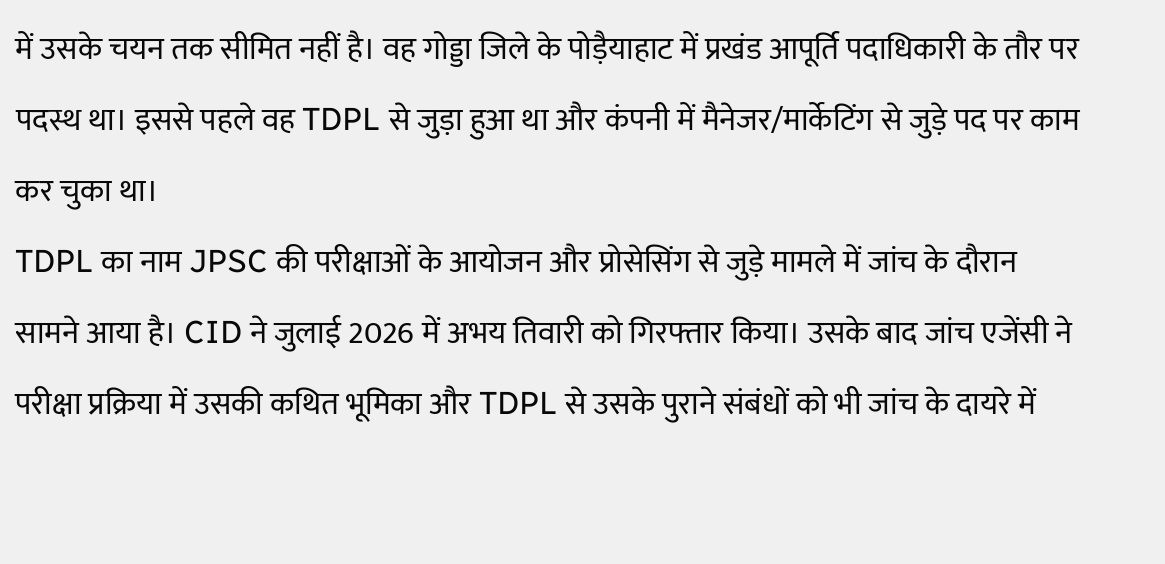में उसके चयन तक सीमित नहीं है। वह गोड्डा जिले के पोड़ैयाहाट में प्रखंड आपूर्ति पदाधिकारी के तौर पर पदस्थ था। इससे पहले वह TDPL से जुड़ा हुआ था और कंपनी में मैनेजर/मार्केटिंग से जुड़े पद पर काम कर चुका था।
TDPL का नाम JPSC की परीक्षाओं के आयोजन और प्रोसेसिंग से जुड़े मामले में जांच के दौरान सामने आया है। CID ने जुलाई 2026 में अभय तिवारी को गिरफ्तार किया। उसके बाद जांच एजेंसी ने परीक्षा प्रक्रिया में उसकी कथित भूमिका और TDPL से उसके पुराने संबंधों को भी जांच के दायरे में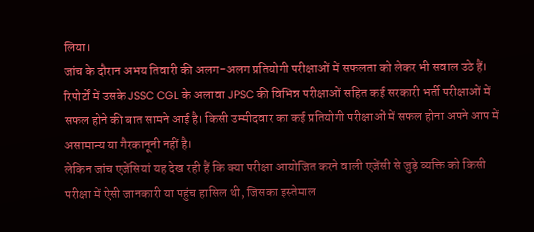लिया।
जांच के दौरान अभय तिवारी की अलग-अलग प्रतियोगी परीक्षाओं में सफलता को लेकर भी सवाल उठे हैं। रिपोर्टों में उसके JSSC CGL के अलावा JPSC की विभिन्न परीक्षाओं सहित कई सरकारी भर्ती परीक्षाओं में सफल होने की बात सामने आई है। किसी उम्मीदवार का कई प्रतियोगी परीक्षाओं में सफल होना अपने आप में असामान्य या गैरकानूनी नहीं है।
लेकिन जांच एजेंसियां यह देख रही हैं कि क्या परीक्षा आयोजित करने वाली एजेंसी से जुड़े व्यक्ति को किसी परीक्षा में ऐसी जानकारी या पहुंच हासिल थी, जिसका इस्तेमाल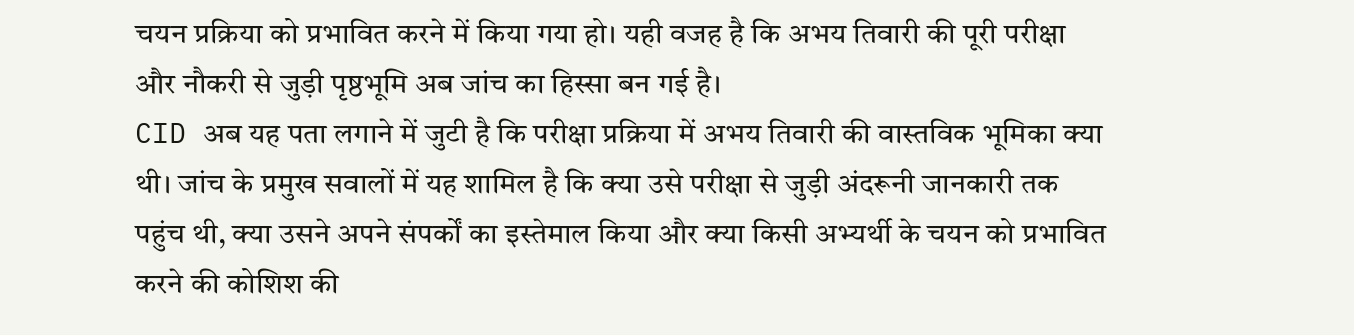चयन प्रक्रिया को प्रभावित करने में किया गया हो। यही वजह है कि अभय तिवारी की पूरी परीक्षा और नौकरी से जुड़ी पृष्ठभूमि अब जांच का हिस्सा बन गई है।
CID अब यह पता लगाने में जुटी है कि परीक्षा प्रक्रिया में अभय तिवारी की वास्तविक भूमिका क्या थी। जांच के प्रमुख सवालों में यह शामिल है कि क्या उसे परीक्षा से जुड़ी अंदरूनी जानकारी तक पहुंच थी, क्या उसने अपने संपर्कों का इस्तेमाल किया और क्या किसी अभ्यर्थी के चयन को प्रभावित करने की कोशिश की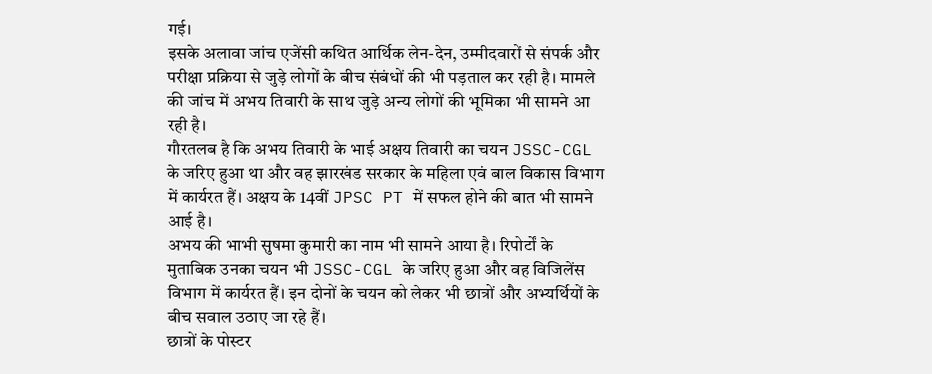गई।
इसके अलावा जांच एजेंसी कथित आर्थिक लेन-देन, उम्मीदवारों से संपर्क और परीक्षा प्रक्रिया से जुड़े लोगों के बीच संबंधों की भी पड़ताल कर रही है। मामले की जांच में अभय तिवारी के साथ जुड़े अन्य लोगों की भूमिका भी सामने आ रही है।
गौरतलब है कि अभय तिवारी के भाई अक्षय तिवारी का चयन JSSC-CGL के जरिए हुआ था और वह झारखंड सरकार के महिला एवं बाल विकास विभाग में कार्यरत हैं। अक्षय के 14वीं JPSC PT में सफल होने की बात भी सामने आई है।
अभय की भाभी सुषमा कुमारी का नाम भी सामने आया है। रिपोर्टों के मुताबिक उनका चयन भी JSSC-CGL के जरिए हुआ और वह विजिलेंस विभाग में कार्यरत हैं। इन दोनों के चयन को लेकर भी छात्रों और अभ्यर्थियों के बीच सवाल उठाए जा रहे हैं।
छात्रों के पोस्टर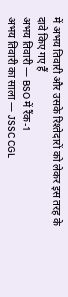में अभय तिवारी और उसके रिश्तेदारों को लेकर इस तरह के दावे किए गए हैं
अभय तिवारी — BSO में रैंक-1
अभय तिवारी का साला — JSSC CGL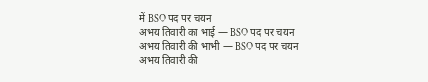में BSO पद पर चयन
अभय तिवारी का भाई — BSO पद पर चयन
अभय तिवारी की भाभी — BSO पद पर चयन
अभय तिवारी की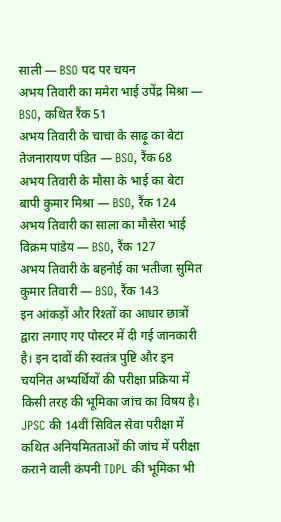साली — BSO पद पर चयन
अभय तिवारी का ममेरा भाई उपेंद्र मिश्रा — BSO, कथित रैंक 51
अभय तिवारी के चाचा के साढ़ू का बेटा तेजनारायण पंडित — BSO, रैंक 68
अभय तिवारी के मौसा के भाई का बेटा बापी कुमार मिश्रा — BSO, रैंक 124
अभय तिवारी का साला का मौसेरा भाई विक्रम पांडेय — BSO, रैंक 127
अभय तिवारी के बहनोई का भतीजा सुमित कुमार तिवारी — BSO, रैंक 143
इन आंकड़ों और रिश्तों का आधार छात्रों द्वारा लगाए गए पोस्टर में दी गई जानकारी है। इन दावों की स्वतंत्र पुष्टि और इन चयनित अभ्यर्थियों की परीक्षा प्रक्रिया में किसी तरह की भूमिका जांच का विषय है।
JPSC की 14वीं सिविल सेवा परीक्षा में कथित अनियमितताओं की जांच में परीक्षा कराने वाली कंपनी TDPL की भूमिका भी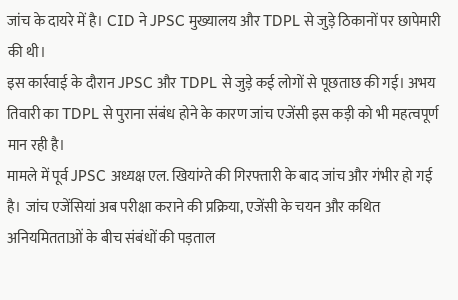जांच के दायरे में है। CID ने JPSC मुख्यालय और TDPL से जुड़े ठिकानों पर छापेमारी की थी।
इस कार्रवाई के दौरान JPSC और TDPL से जुड़े कई लोगों से पूछताछ की गई। अभय तिवारी का TDPL से पुराना संबंध होने के कारण जांच एजेंसी इस कड़ी को भी महत्वपूर्ण मान रही है।
मामले में पूर्व JPSC अध्यक्ष एल. खियांग्ते की गिरफ्तारी के बाद जांच और गंभीर हो गई है। जांच एजेंसियां अब परीक्षा कराने की प्रक्रिया, एजेंसी के चयन और कथित अनियमितताओं के बीच संबंधों की पड़ताल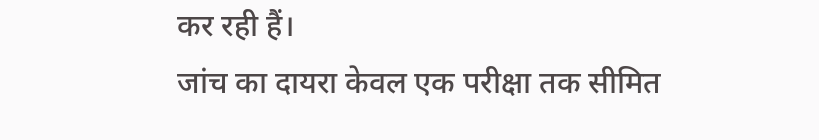कर रही हैं।
जांच का दायरा केवल एक परीक्षा तक सीमित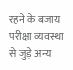रहने के बजाय परीक्षा व्यवस्था से जुड़े अन्य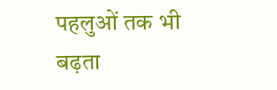पहलुओं तक भी बढ़ता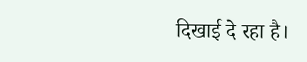दिखाई दे रहा है।